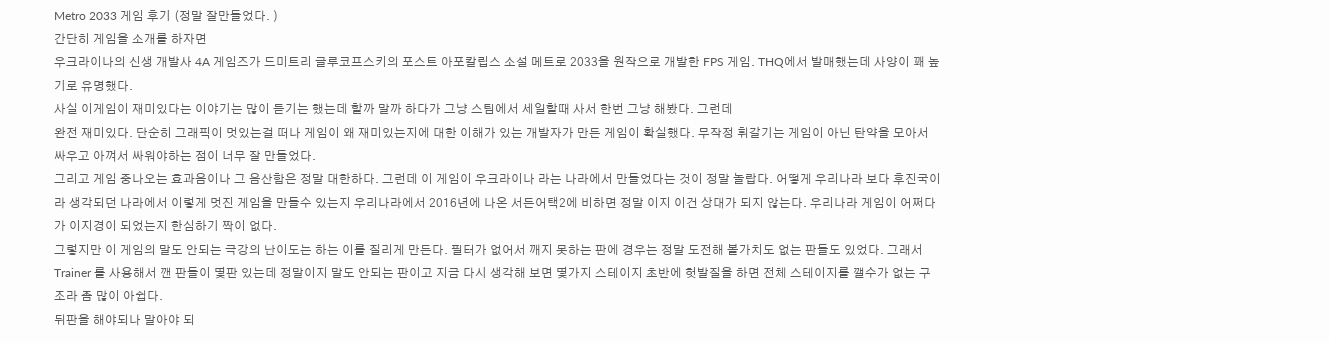Metro 2033 게임 후기 (정말 잘만들었다. )
간단히 게임을 소개를 하자면
우크라이나의 신생 개발사 4A 게임즈가 드미트리 글루코프스키의 포스트 아포칼립스 소설 메트로 2033을 원작으로 개발한 FPS 게임. THQ에서 발매했는데 사양이 꽤 높기로 유명했다.
사실 이게임이 재미있다는 이야기는 많이 듣기는 했는데 할까 말까 하다가 그냥 스팀에서 세일할때 사서 한번 그냥 해봤다. 그런데
완전 재미있다. 단순히 그래픽이 멋있는걸 떠나 게임이 왜 재미있는지에 대한 이해가 있는 개발자가 만든 게임이 확실했다. 무작정 휘갈기는 게임이 아닌 탄약을 모아서 싸우고 아껴서 싸워야하는 점이 너무 잘 만들었다.
그리고 게임 중나오는 효과음이나 그 음산함은 정말 대한하다. 그런데 이 게임이 우크라이나 라는 나라에서 만들었다는 것이 정말 놀랍다. 어떻게 우리나라 보다 후진국이라 생각되던 나라에서 이렇게 멋진 게임을 만들수 있는지 우리나라에서 2016년에 나온 서든어택2에 비하면 정말 이지 이건 상대가 되지 않는다. 우리나라 게임이 어쩌다가 이지경이 되었는지 한심하기 짝이 없다.
그렇지만 이 게임의 말도 안되는 극강의 난이도는 하는 이를 질리게 만든다. 필터가 없어서 깨지 못하는 판에 경우는 정말 도전해 볼가치도 없는 판들도 있었다. 그래서 Trainer 를 사용해서 깬 판들이 몇판 있는데 정말이지 말도 안되는 판이고 지금 다시 생각해 보면 몇가지 스테이지 초반에 헛발질을 하면 전체 스테이지를 깰수가 없는 구조라 좀 많이 아쉽다.
뒤판을 해야되나 말아야 되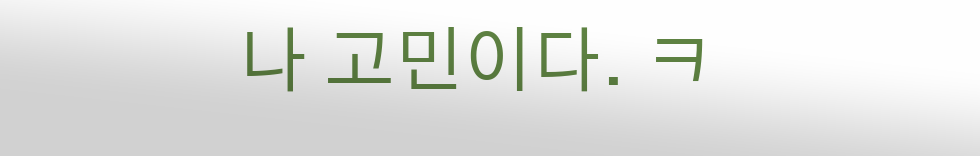나 고민이다. ㅋ